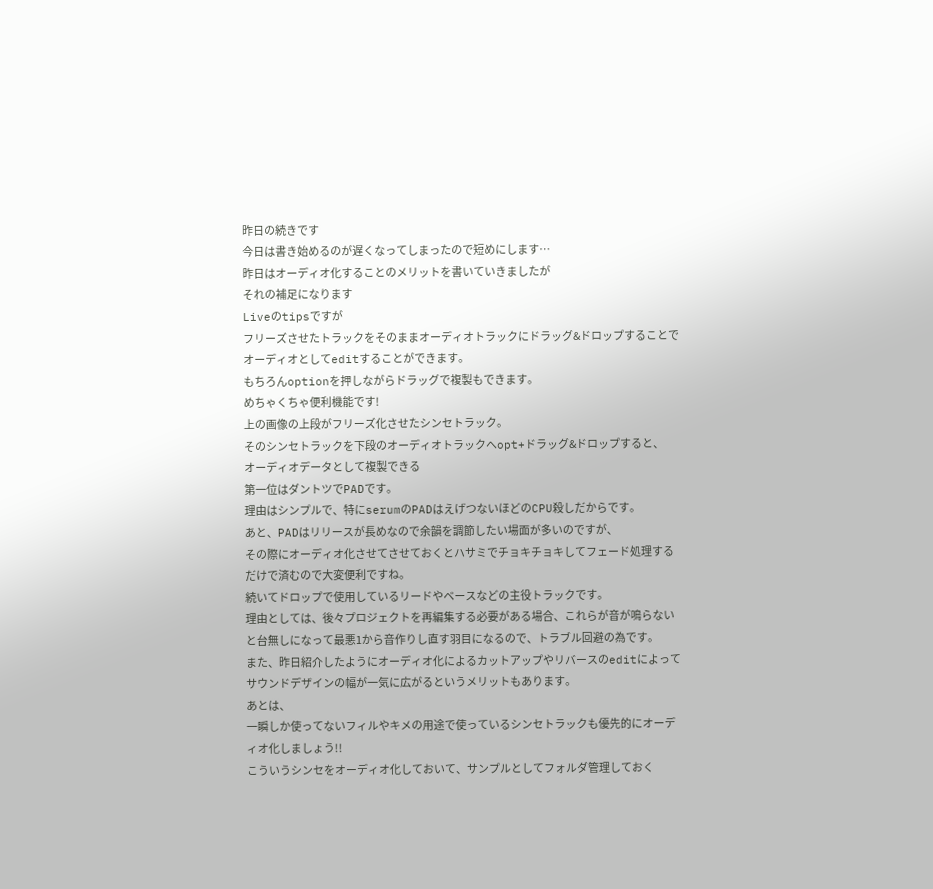昨日の続きです
今日は書き始めるのが遅くなってしまったので短めにします…
昨日はオーディオ化することのメリットを書いていきましたが
それの補足になります
Liveのtipsですが
フリーズさせたトラックをそのままオーディオトラックにドラッグ&ドロップすることでオーディオとしてeditすることができます。
もちろんoptionを押しながらドラッグで複製もできます。
めちゃくちゃ便利機能です!
上の画像の上段がフリーズ化させたシンセトラック。
そのシンセトラックを下段のオーディオトラックへopt+ドラッグ&ドロップすると、
オーディオデータとして複製できる
第一位はダントツでPADです。
理由はシンプルで、特にserumのPADはえげつないほどのCPU殺しだからです。
あと、PADはリリースが長めなので余韻を調節したい場面が多いのですが、
その際にオーディオ化させてさせておくとハサミでチョキチョキしてフェード処理するだけで済むので大変便利ですね。
続いてドロップで使用しているリードやベースなどの主役トラックです。
理由としては、後々プロジェクトを再編集する必要がある場合、これらが音が鳴らないと台無しになって最悪1から音作りし直す羽目になるので、トラブル回避の為です。
また、昨日紹介したようにオーディオ化によるカットアップやリバースのeditによってサウンドデザインの幅が一気に広がるというメリットもあります。
あとは、
一瞬しか使ってないフィルやキメの用途で使っているシンセトラックも優先的にオーディオ化しましょう!!
こういうシンセをオーディオ化しておいて、サンプルとしてフォルダ管理しておく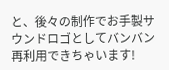と、後々の制作でお手製サウンドロゴとしてバンバン再利用できちゃいます!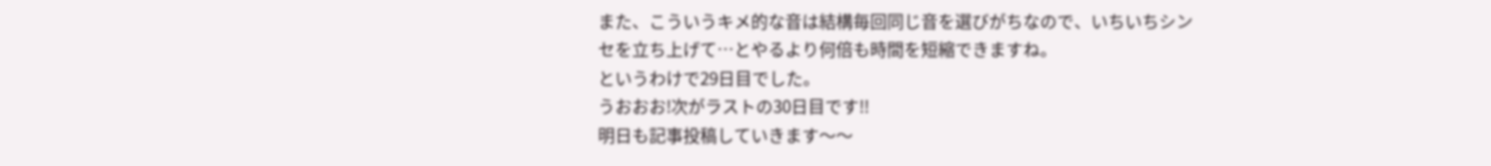また、こういうキメ的な音は結構毎回同じ音を選びがちなので、いちいちシンセを立ち上げて…とやるより何倍も時間を短縮できますね。
というわけで29日目でした。
うおおお!次がラストの30日目です!!
明日も記事投稿していきます〜〜